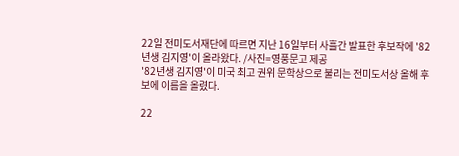22일 전미도서재단에 따르면 지난 16일부터 사흘간 발표한 후보작에 '82년생 김지영'이 올라왔다. /사진=영풍문고 제공
'82년생 김지영'이 미국 최고 권위 문학상으로 불리는 전미도서상 올해 후보에 이름을 올렸다.

22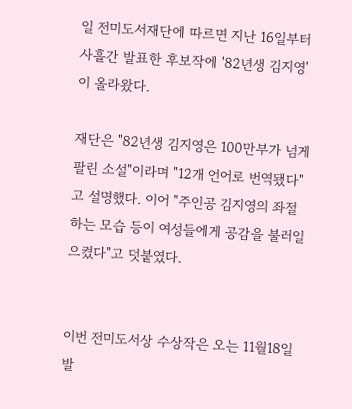일 전미도서재단에 따르면 지난 16일부터 사흘간 발표한 후보작에 '82년생 김지영'이 올라왔다.

재단은 "82년생 김지영은 100만부가 넘게 팔린 소설"이라며 "12개 언어로 번역됐다"고 설명했다. 이어 "주인공 김지영의 좌절하는 모습 등이 여성들에게 공감을 불러일으켰다"고 덧붙였다.


이번 전미도서상 수상작은 오는 11월18일 발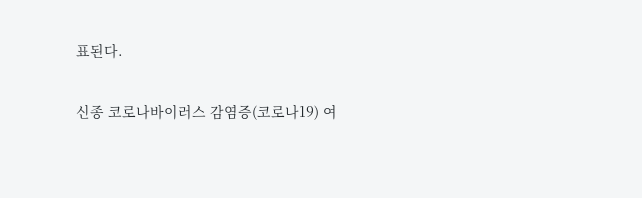표된다.

신종 코로나바이러스 감염증(코로나19) 여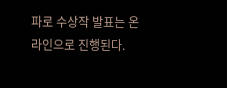파로 수상작 발표는 온라인으로 진행된다.